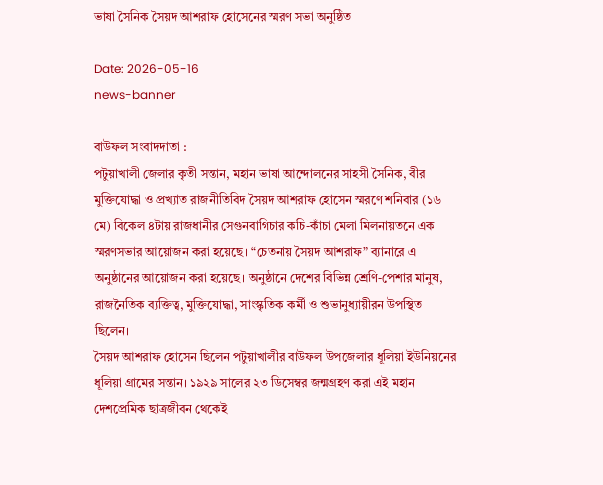ভাষা সৈনিক সৈয়দ আশরাফ হোসেনের স্মরণ সভা অনুষ্ঠিত

Date: 2026-05-16
news-banner

বাউফল সংবাদদাতা :
পটুয়াখালী জেলার কৃতী সন্তান, মহান ভাষা আন্দোলনের সাহসী সৈনিক, বীর মুক্তিযোদ্ধা ও প্রখ্যাত রাজনীতিবিদ সৈয়দ আশরাফ হোসেন স্মরণে শনিবার (১৬ মে) বিকেল ৪টায় রাজধানীর সেগুনবাগিচার কচি-কাঁচা মেলা মিলনায়তনে এক স্মরণসভার আয়োজন করা হয়েছে। “চেতনায় সৈয়দ আশরাফ” ব্যানারে এ অনুষ্ঠানের আয়োজন করা হয়েছে। অনুষ্ঠানে দেশের বিভিন্ন শ্রেণি-পেশার মানুষ, রাজনৈতিক ব্যক্তিত্ব, মুক্তিযোদ্ধা, সাংস্কৃতিক কর্মী ও শুভানুধ্যায়ীরন উপস্থিত ছিলেন।
সৈয়দ আশরাফ হোসেন ছিলেন পটুয়াখালীর বাউফল উপজেলার ধূলিয়া ইউনিয়নের ধূলিয়া গ্রামের সন্তান। ১৯২৯ সালের ২৩ ডিসেম্বর জন্মগ্রহণ করা এই মহান দেশপ্রেমিক ছাত্রজীবন থেকেই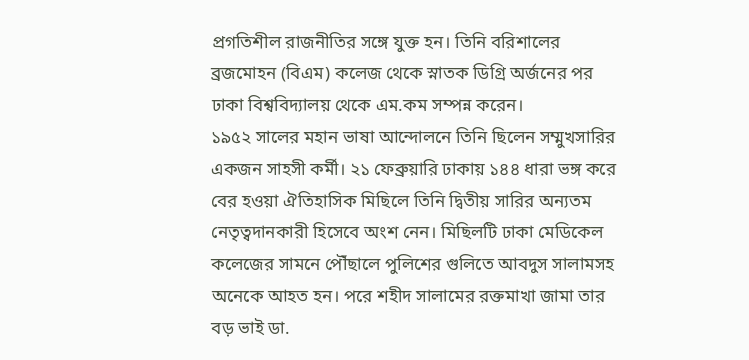প্রগতিশীল রাজনীতির সঙ্গে যুক্ত হন। তিনি বরিশালের ব্রজমোহন (বিএম) কলেজ থেকে স্নাতক ডিগ্রি অর্জনের পর ঢাকা বিশ্ববিদ্যালয় থেকে এম.কম সম্পন্ন করেন।
১৯৫২ সালের মহান ভাষা আন্দোলনে তিনি ছিলেন সম্মুখসারির একজন সাহসী কর্মী। ২১ ফেব্রুয়ারি ঢাকায় ১৪৪ ধারা ভঙ্গ করে বের হওয়া ঐতিহাসিক মিছিলে তিনি দ্বিতীয় সারির অন্যতম নেতৃত্বদানকারী হিসেবে অংশ নেন। মিছিলটি ঢাকা মেডিকেল কলেজের সামনে পৌঁছালে পুলিশের গুলিতে আবদুস সালামসহ অনেকে আহত হন। পরে শহীদ সালামের রক্তমাখা জামা তার বড় ভাই ডা.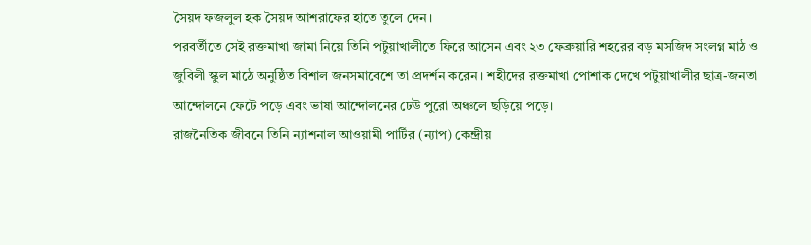সৈয়দ ফজলুল হক সৈয়দ আশরাফের হাতে তুলে দেন।
পরবর্তীতে সেই রক্তমাখা জামা নিয়ে তিনি পটুয়াখালীতে ফিরে আসেন এবং ২৩ ফেব্রুয়ারি শহরের বড় মসজিদ সংলগ্ন মাঠ ও জুবিলী স্কুল মাঠে অনুষ্ঠিত বিশাল জনসমাবেশে তা প্রদর্শন করেন। শহীদের রক্তমাখা পোশাক দেখে পটুয়াখালীর ছাত্র-জনতা আন্দোলনে ফেটে পড়ে এবং ভাষা আন্দোলনের ঢেউ পুরো অঞ্চলে ছড়িয়ে পড়ে।
রাজনৈতিক জীবনে তিনি ন্যাশনাল আওয়ামী পার্টির (ন্যাপ) কেন্দ্রীয়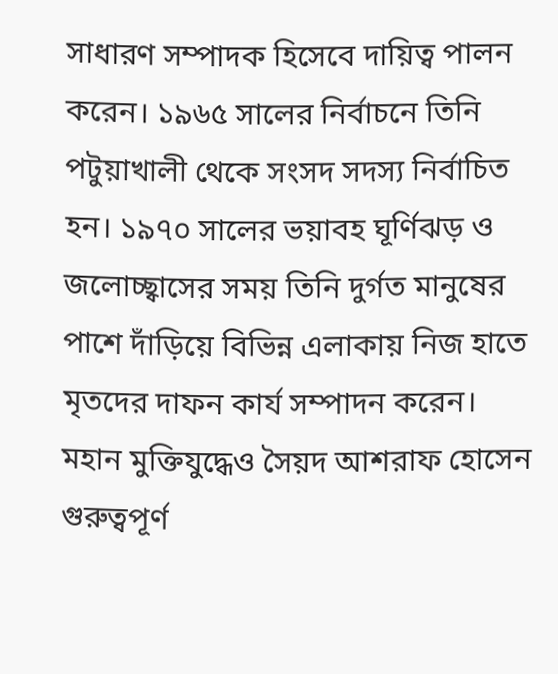সাধারণ সম্পাদক হিসেবে দায়িত্ব পালন করেন। ১৯৬৫ সালের নির্বাচনে তিনি পটুয়াখালী থেকে সংসদ সদস্য নির্বাচিত হন। ১৯৭০ সালের ভয়াবহ ঘূর্ণিঝড় ও জলোচ্ছ্বাসের সময় তিনি দুর্গত মানুষের পাশে দাঁড়িয়ে বিভিন্ন এলাকায় নিজ হাতে মৃতদের দাফন কার্য সম্পাদন করেন।
মহান মুক্তিযুদ্ধেও সৈয়দ আশরাফ হোসেন গুরুত্বপূর্ণ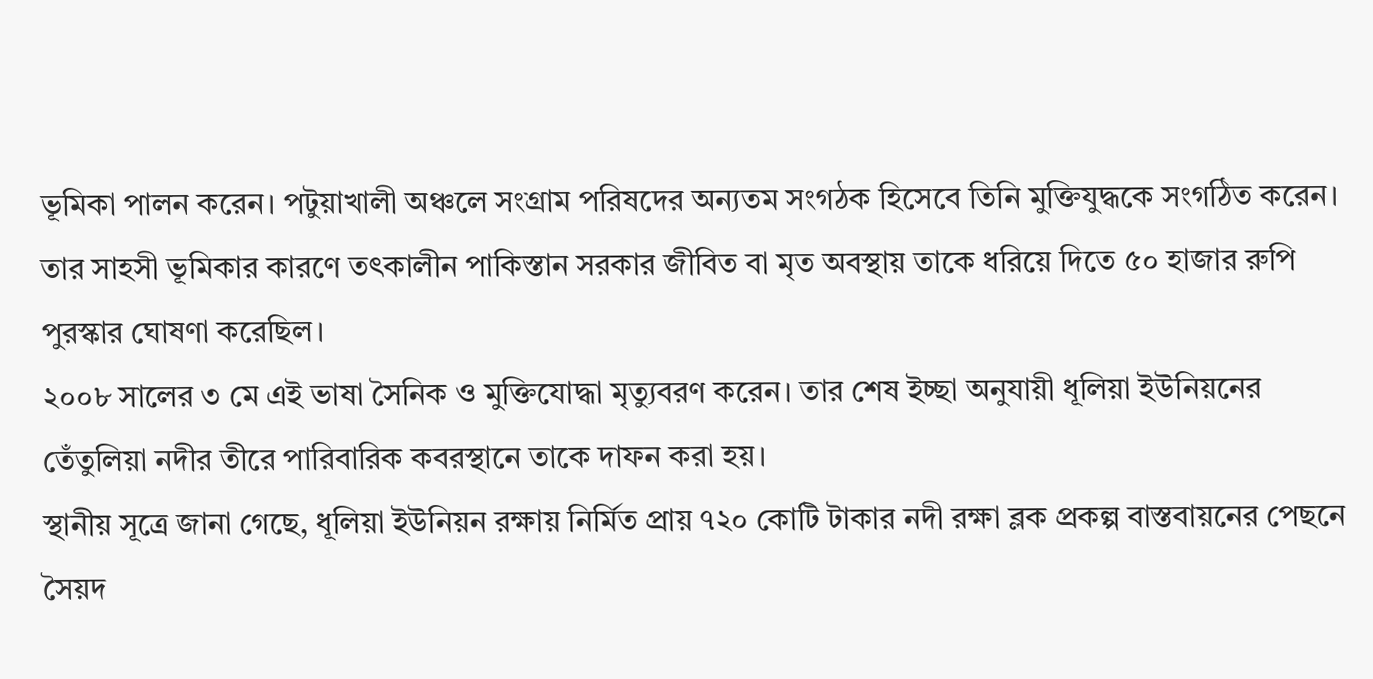ভূমিকা পালন করেন। পটুয়াখালী অঞ্চলে সংগ্রাম পরিষদের অন্যতম সংগঠক হিসেবে তিনি মুক্তিযুদ্ধকে সংগঠিত করেন। তার সাহসী ভূমিকার কারণে তৎকালীন পাকিস্তান সরকার জীবিত বা মৃত অবস্থায় তাকে ধরিয়ে দিতে ৫০ হাজার রুপি পুরস্কার ঘোষণা করেছিল।
২০০৮ সালের ৩ মে এই ভাষা সৈনিক ও মুক্তিযোদ্ধা মৃত্যুবরণ করেন। তার শেষ ইচ্ছা অনুযায়ী ধূলিয়া ইউনিয়নের তেঁতুলিয়া নদীর তীরে পারিবারিক কবরস্থানে তাকে দাফন করা হয়।
স্থানীয় সূত্রে জানা গেছে, ধূলিয়া ইউনিয়ন রক্ষায় নির্মিত প্রায় ৭২০ কোটি টাকার নদী রক্ষা ব্লক প্রকল্প বাস্তবায়নের পেছনে সৈয়দ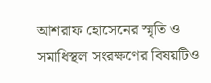আশরাফ হোসেনের স্মৃতি ও সমাধিস্থল সংরক্ষণের বিষয়টিও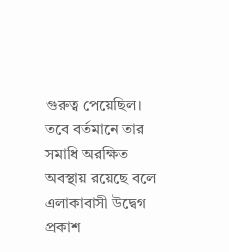গুরুত্ব পেয়েছিল। তবে বর্তমানে তার সমাধি অরক্ষিত অবস্থায় রয়েছে বলে এলাকাবাসী উদ্বেগ প্রকাশ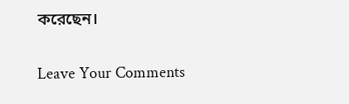করেছেন।

Leave Your Comments